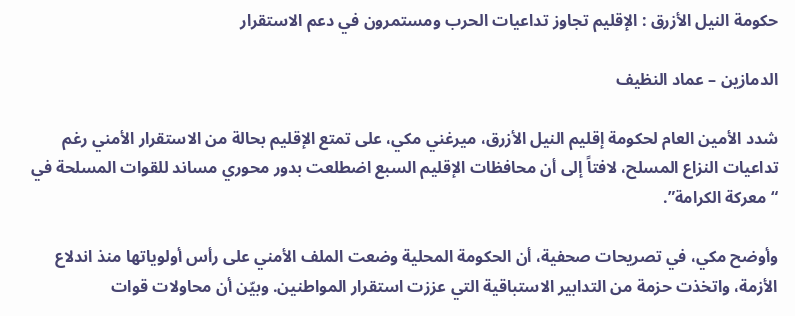حكومة النيل الأزرق : الإقليم تجاوز تداعيات الحرب ومستمرون في دعم الاستقرار

الدمازين – عماد النظيف

شدد الأمين العام لحكومة إقليم النيل الأزرق، ميرغني مكي، على تمتع الإقليم بحالة من الاستقرار الأمني رغم تداعيات النزاع المسلح، لافتاً إلى أن محافظات الإقليم السبع اضطلعت بدور محوري مساند للقوات المسلحة في “معركة الكرامة”.

وأوضح مكي، في تصريحات صحفية، أن الحكومة المحلية وضعت الملف الأمني على رأس أولوياتها منذ اندلاع الأزمة، واتخذت حزمة من التدابير الاستباقية التي عززت استقرار المواطنين. وبيّن أن محاولات قوات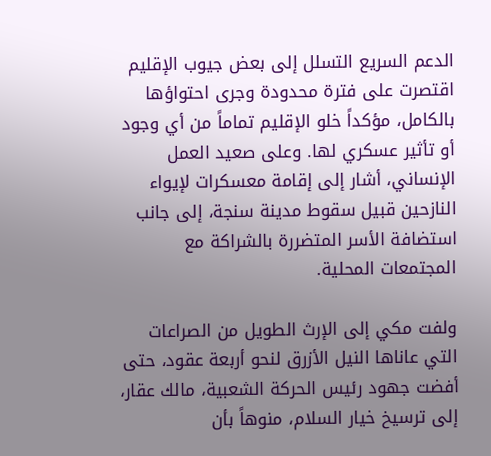الدعم السريع التسلل إلى بعض جيوب الإقليم اقتصرت على فترة محدودة وجرى احتواؤها بالكامل، مؤكداً خلو الإقليم تماماً من أي وجود أو تأثير عسكري لها. وعلى صعيد العمل الإنساني، أشار إلى إقامة معسكرات لإيواء النازحين قبيل سقوط مدينة سنجة، إلى جانب استضافة الأسر المتضررة بالشراكة مع المجتمعات المحلية.

ولفت مكي إلى الإرث الطويل من الصراعات التي عاناها النيل الأزرق لنحو أربعة عقود، حتى أفضت جهود رئيس الحركة الشعبية، مالك عقار، إلى ترسيخ خيار السلام، منوهاً بأن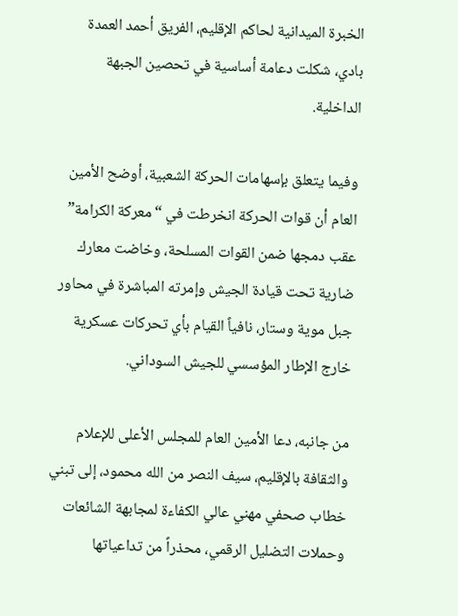الخبرة الميدانية لحاكم الإقليم، الفريق أحمد العمدة بادي، شكلت دعامة أساسية في تحصين الجبهة الداخلية.

وفيما يتعلق بإسهامات الحركة الشعبية، أوضح الأمين العام أن قوات الحركة انخرطت في “معركة الكرامة” عقب دمجها ضمن القوات المسلحة، وخاضت معارك ضارية تحت قيادة الجيش وإمرته المباشرة في محاور جبل موية وستار، نافياً القيام بأي تحركات عسكرية خارج الإطار المؤسسي للجيش السوداني.

من جانبه، دعا الأمين العام للمجلس الأعلى للإعلام والثقافة بالإقليم، سيف النصر من الله محمود، إلى تبني خطاب صحفي مهني عالي الكفاءة لمجابهة الشائعات وحملات التضليل الرقمي، محذراً من تداعياتها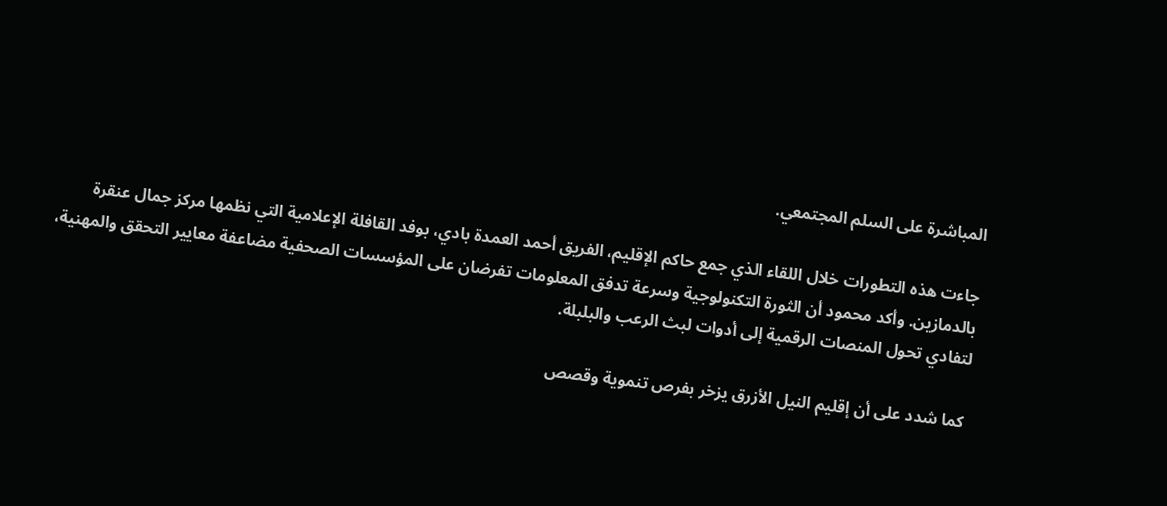المباشرة على السلم المجتمعي.

جاءت هذه التطورات خلال اللقاء الذي جمع حاكم الإقليم، الفريق أحمد العمدة بادي، بوفد القافلة الإعلامية التي نظمها مركز جمال عنقرة بالدمازين. وأكد محمود أن الثورة التكنولوجية وسرعة تدفق المعلومات تفرضان على المؤسسات الصحفية مضاعفة معايير التحقق والمهنية، لتفادي تحول المنصات الرقمية إلى أدوات لبث الرعب والبلبلة.

كما شدد على أن إقليم النيل الأزرق يزخر بفرص تنموية وقصص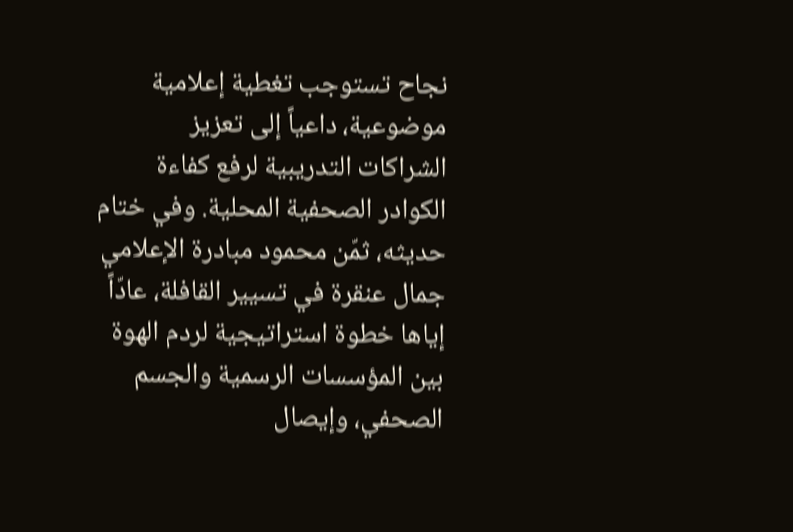نجاح تستوجب تغطية إعلامية موضوعية، داعياً إلى تعزيز الشراكات التدريبية لرفع كفاءة الكوادر الصحفية المحلية. وفي ختام حديثه، ثمّن محمود مبادرة الإعلامي جمال عنقرة في تسيير القافلة، عادّاً إياها خطوة استراتيجية لردم الهوة بين المؤسسات الرسمية والجسم الصحفي، وإيصال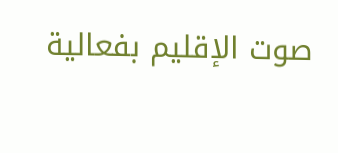صوت الإقليم بفعالية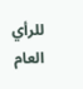للرأي العام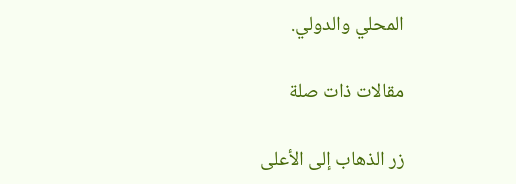المحلي والدولي.

مقالات ذات صلة

زر الذهاب إلى الأعلى